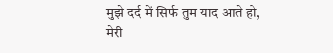मुझे दर्द में सिर्फ तुम याद आते हो,
मेरी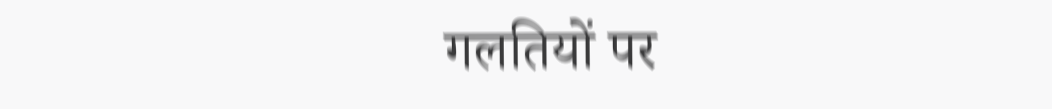गलतियों पर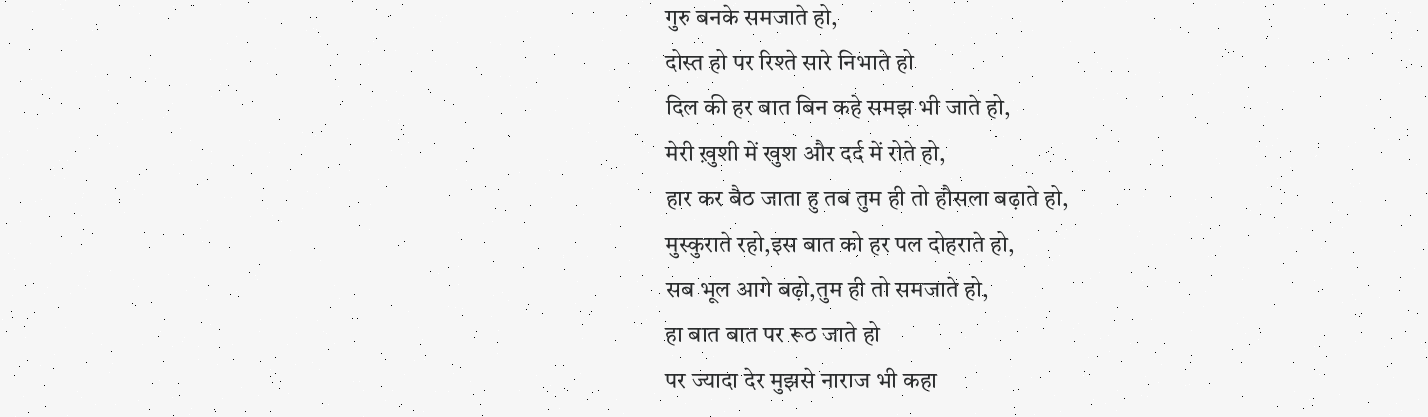गुरु बनके समजाते हो,
दोस्त हो पर रिश्ते सारे निभाते हो
दिल की हर बात बिन कहे समझ भी जाते हो,
मेरी ख़ुशी में खुश और दर्द में रोते हो,
हार कर बैठ जाता हु तब तुम ही तो हौसला बढ़ाते हो,
मुस्कुराते रहो,इस बात को हर पल दोहराते हो,
सब भूल आगे बढ़ो,तुम ही तो समजाते हो,
हा बात बात पर रूठ जाते हो
पर ज्यादा देर मुझसे नाराज भी कहा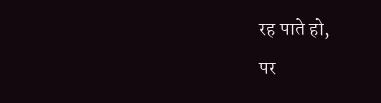रह पाते हो,
पर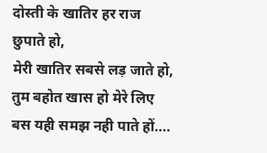दोस्ती के खातिर हर राज छुपाते हो,
मेरी खातिर सबसे लड़ जाते हो,
तुम बहोत खास हो मेरे लिए बस यही समझ नही पाते हों....